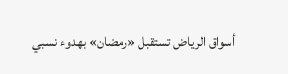أسواق الرياض تستقبل «رمضان» بهدوء نسبي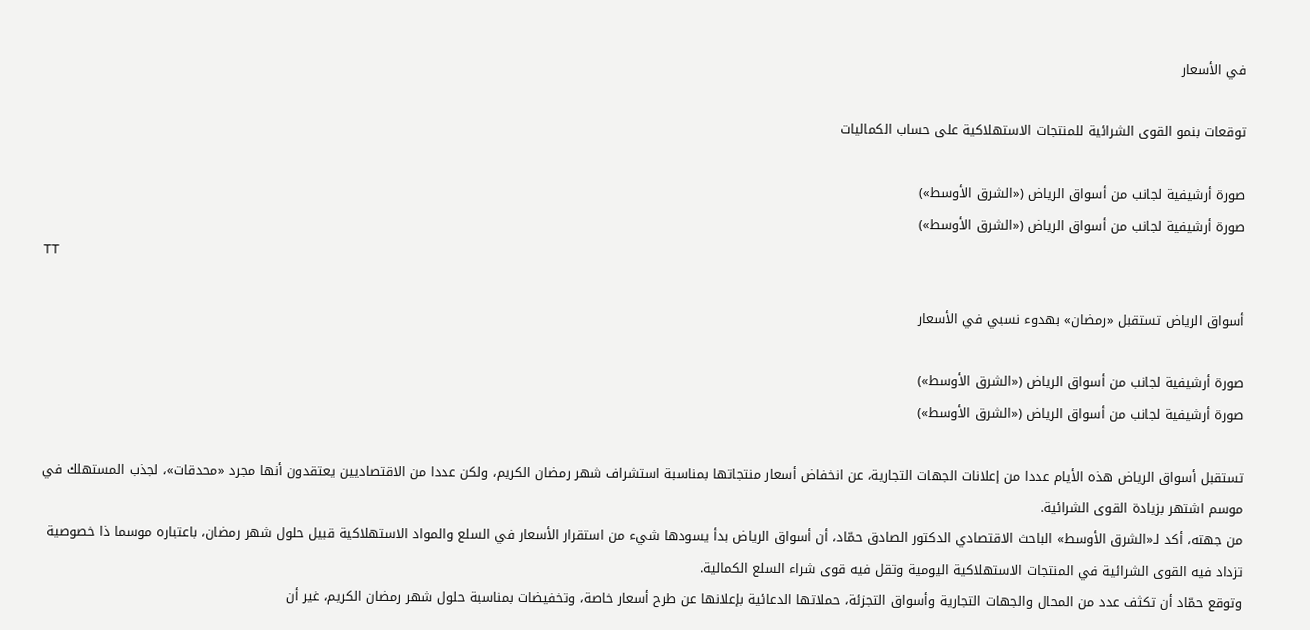في الأسعار

توقعات بنمو القوى الشرائية للمنتجات الاستهلاكية على حساب الكماليات

صورة أرشيفية لجانب من أسواق الرياض («الشرق الأوسط»)
صورة أرشيفية لجانب من أسواق الرياض («الشرق الأوسط»)
TT

أسواق الرياض تستقبل «رمضان» بهدوء نسبي في الأسعار

صورة أرشيفية لجانب من أسواق الرياض («الشرق الأوسط»)
صورة أرشيفية لجانب من أسواق الرياض («الشرق الأوسط»)

تستقبل أسواق الرياض هذه الأيام عددا من إعلانات الجهات التجارية، عن انخفاض أسعار منتجاتها بمناسبة استشراف شهر رمضان الكريم، ولكن عددا من الاقتصاديين يعتقدون أنها مجرد «محدقات»، لجذب المستهلك في موسم اشتهر بزيادة القوى الشرائية.
من جهته، أكد لـ«الشرق الأوسط» الباحث الاقتصادي الدكتور الصادق حمّاد، أن أسواق الرياض بدأ يسودها شيء من استقرار الأسعار في السلع والمواد الاستهلاكية قبيل حلول شهر رمضان، باعتباره موسما ذا خصوصية تزداد فيه القوى الشرائية في المنتجات الاستهلاكية اليومية وتقل فيه قوى شراء السلع الكمالية.
وتوقع حمّاد أن تكثف عدد من المحال والجهات التجارية وأسواق التجزئة، حملاتها الدعائية بإعلانها عن طرح أسعار خاصة، وتخفيضات بمناسبة حلول شهر رمضان الكريم، غير أن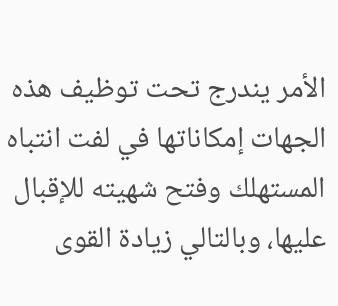الأمر يندرج تحت توظيف هذه الجهات إمكاناتها في لفت انتباه المستهلك وفتح شهيته للإقبال عليها، وبالتالي زيادة القوى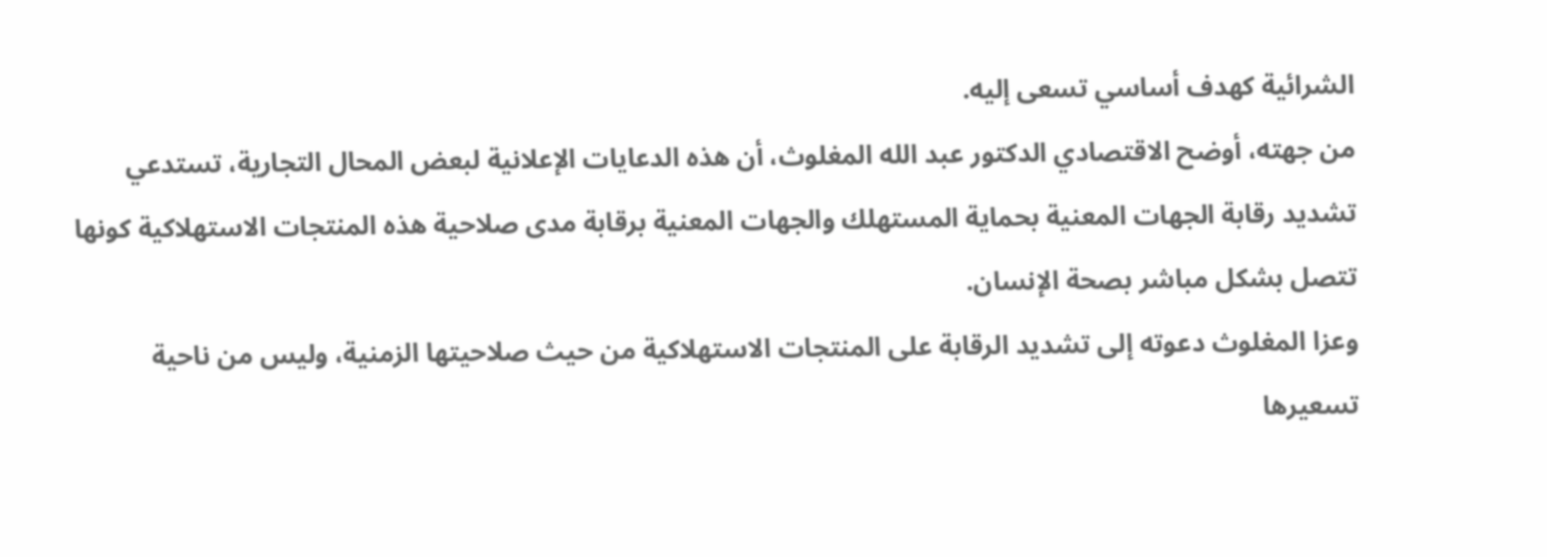الشرائية كهدف أساسي تسعى إليه.
من جهته، أوضح الاقتصادي الدكتور عبد الله المغلوث، أن هذه الدعايات الإعلانية لبعض المحال التجارية، تستدعي تشديد رقابة الجهات المعنية بحماية المستهلك والجهات المعنية برقابة مدى صلاحية هذه المنتجات الاستهلاكية كونها تتصل بشكل مباشر بصحة الإنسان.
وعزا المغلوث دعوته إلى تشديد الرقابة على المنتجات الاستهلاكية من حيث صلاحيتها الزمنية، وليس من ناحية تسعيرها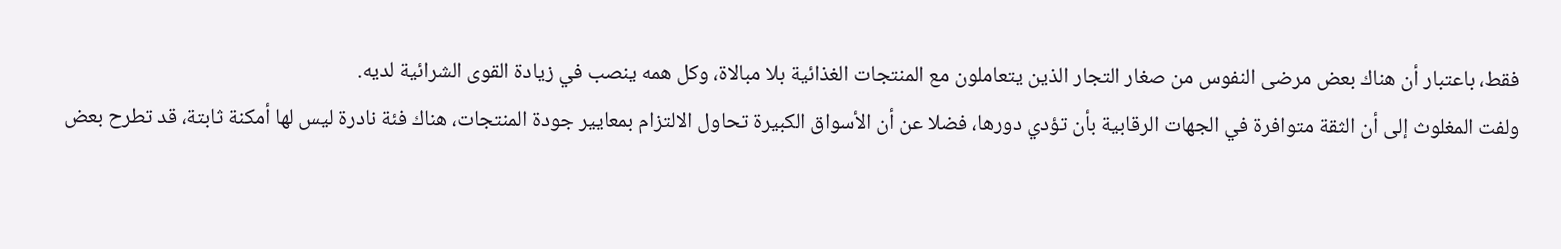فقط، باعتبار أن هناك بعض مرضى النفوس من صغار التجار الذين يتعاملون مع المنتجات الغذائية بلا مبالاة، وكل همه ينصب في زيادة القوى الشرائية لديه.
ولفت المغلوث إلى أن الثقة متوافرة في الجهات الرقابية بأن تؤدي دورها، فضلا عن أن الأسواق الكبيرة تحاول الالتزام بمعايير جودة المنتجات، هناك فئة نادرة ليس لها أمكنة ثابتة، قد تطرح بعض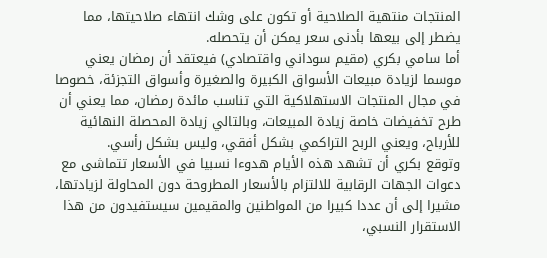المنتجات منتهية الصلاحية أو تكون على وشك انتهاء صلاحيتها، مما يضطر إلى بيعها بأدنى سعر يمكن أن يتحصله.
أما سامي بكري (مقيم سوداني واقتصادي) فيعتقد أن رمضان يعني موسما لزيادة مبيعات الأسواق الكبيرة والصغيرة وأسواق التجزئة، خصوصا في مجال المنتجات الاستهلاكية التي تناسب مائدة رمضان، مما يعني أن طرح تخفيضات خاصة زيادة المبيعات، وبالتالي زيادة المحصلة النهائية للأرباح، ويعني الربح التراكمي بشكل أفقي، وليس بشكل رأسي.
وتوقع بكري أن تشهد هذه الأيام هدوءا نسبيا في الأسعار تتماشى مع دعوات الجهات الرقابية للالتزام بالأسعار المطروحة دون المحاولة لزيادتها، مشيرا إلى أن عددا كبيرا من المواطنين والمقيمين سيستفيدون من هذا الاستقرار النسبي،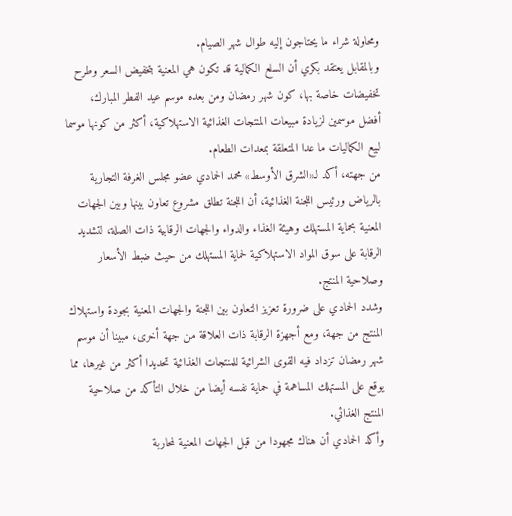ومحاولة شراء ما يحتاجون إليه طوال شهر الصيام.
وبالمقابل يعتقد بكري أن السلع الكمالية قد تكون هي المعنية بتخفيض السعر وطرح تخفيضات خاصة بها، كون شهر رمضان ومن بعده موسم عيد الفطر المبارك، أفضل موسمين لزيادة مبيعات المنتجات الغذائية الاستهلاكية، أكثر من كونها موسما لبيع الكماليات ما عدا المتعلقة بمعدات الطعام.
من جهته، أكد لـ«الشرق الأوسط» محمد الحمادي عضو مجلس الغرفة التجارية بالرياض ورئيس اللجنة الغذائية، أن اللجنة تطلق مشروع تعاون بينها وبين الجهات المعنية بحماية المستهلك وهيئة الغذاء والدواء والجهات الرقابية ذات الصلة، لتشديد الرقابة على سوق المواد الاستهلاكية لحماية المستهلك من حيث ضبط الأسعار وصلاحية المنتج.
وشدد الحمادي على ضرورة تعزيز التعاون بين اللجنة والجهات المعنية بجودة واستهلاك المنتج من جهة، ومع أجهزة الرقابة ذات العلاقة من جهة أخرى، مبينا أن موسم شهر رمضان تزداد فيه القوى الشرائية للمنتجات الغذائية تحديدا أكثر من غيرها، مما يوقع على المستهلك المساهمة في حماية نفسه أيضا من خلال التأكد من صلاحية المنتج الغذائي.
وأكد الحمادي أن هناك مجهودا من قبل الجهات المعنية لمحاربة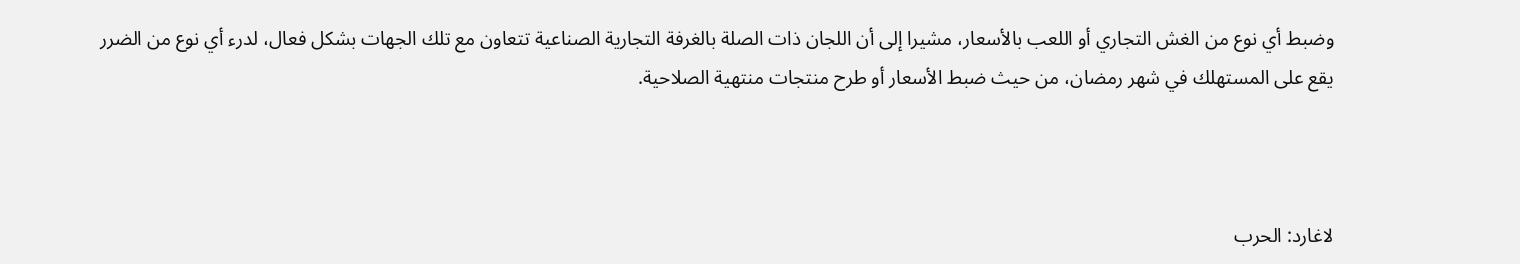وضبط أي نوع من الغش التجاري أو اللعب بالأسعار، مشيرا إلى أن اللجان ذات الصلة بالغرفة التجارية الصناعية تتعاون مع تلك الجهات بشكل فعال، لدرء أي نوع من الضرر يقع على المستهلك في شهر رمضان، من حيث ضبط الأسعار أو طرح منتجات منتهية الصلاحية.



لاغارد: الحرب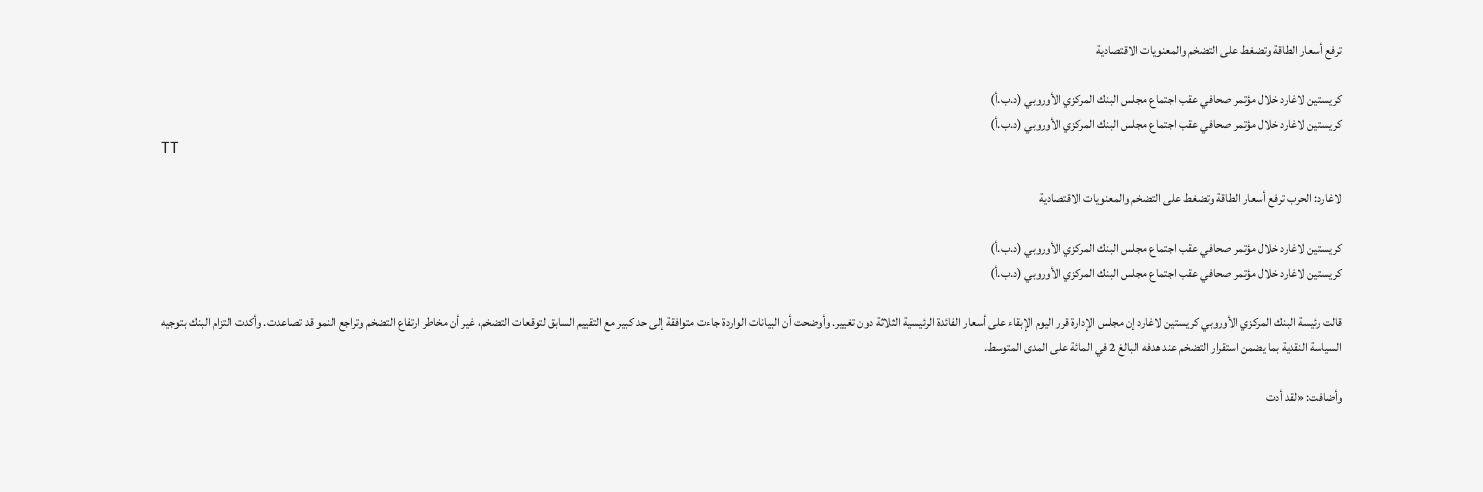ترفع أسعار الطاقة وتضغط على التضخم والمعنويات الاقتصادية

كريستين لاغارد خلال مؤتمر صحافي عقب اجتماع مجلس البنك المركزي الأوروبي (د.ب.أ)
كريستين لاغارد خلال مؤتمر صحافي عقب اجتماع مجلس البنك المركزي الأوروبي (د.ب.أ)
TT

لاغارد: الحرب ترفع أسعار الطاقة وتضغط على التضخم والمعنويات الاقتصادية

كريستين لاغارد خلال مؤتمر صحافي عقب اجتماع مجلس البنك المركزي الأوروبي (د.ب.أ)
كريستين لاغارد خلال مؤتمر صحافي عقب اجتماع مجلس البنك المركزي الأوروبي (د.ب.أ)

قالت رئيسة البنك المركزي الأوروبي كريستين لاغارد إن مجلس الإدارة قرر اليوم الإبقاء على أسعار الفائدة الرئيسية الثلاثة دون تغيير. وأوضحت أن البيانات الواردة جاءت متوافقة إلى حد كبير مع التقييم السابق لتوقعات التضخم، غير أن مخاطر ارتفاع التضخم وتراجع النمو قد تصاعدت. وأكدت التزام البنك بتوجيه السياسة النقدية بما يضمن استقرار التضخم عند هدفه البالغ 2 في المائة على المدى المتوسط.

وأضافت: «لقد أدت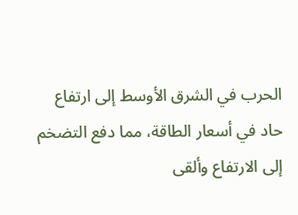الحرب في الشرق الأوسط إلى ارتفاع حاد في أسعار الطاقة، مما دفع التضخم إلى الارتفاع وألقى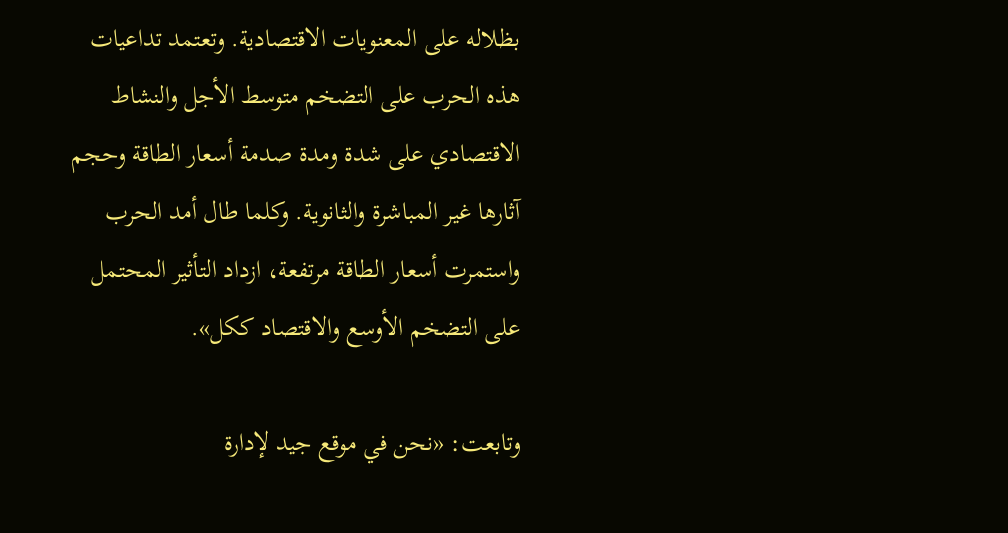بظلاله على المعنويات الاقتصادية. وتعتمد تداعيات هذه الحرب على التضخم متوسط الأجل والنشاط الاقتصادي على شدة ومدة صدمة أسعار الطاقة وحجم آثارها غير المباشرة والثانوية. وكلما طال أمد الحرب واستمرت أسعار الطاقة مرتفعة، ازداد التأثير المحتمل على التضخم الأوسع والاقتصاد ككل».

وتابعت: «نحن في موقع جيد لإدارة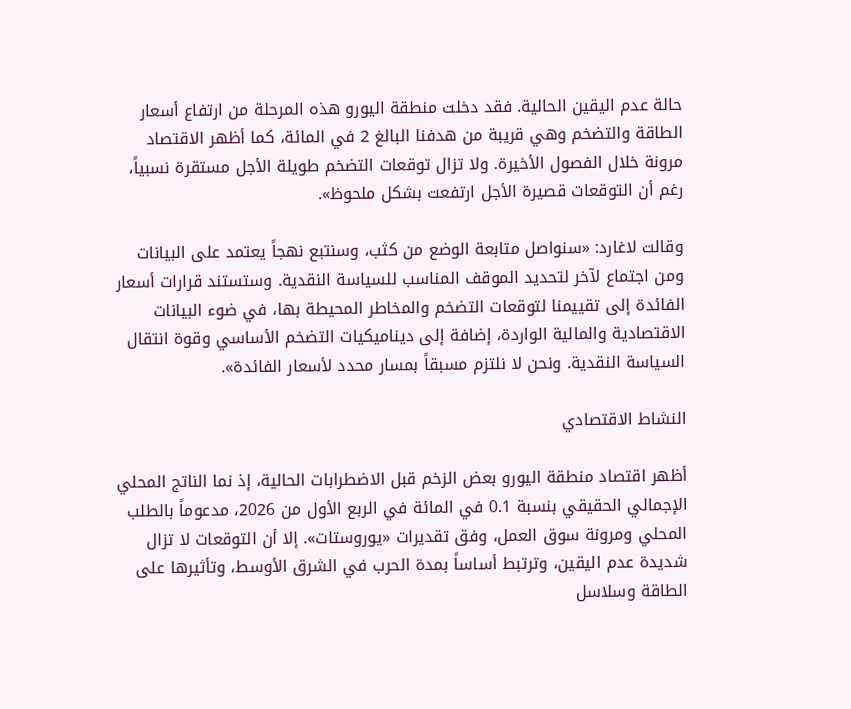حالة عدم اليقين الحالية. فقد دخلت منطقة اليورو هذه المرحلة من ارتفاع أسعار الطاقة والتضخم وهي قريبة من هدفنا البالغ 2 في المائة، كما أظهر الاقتصاد مرونة خلال الفصول الأخيرة. ولا تزال توقعات التضخم طويلة الأجل مستقرة نسبياً، رغم أن التوقعات قصيرة الأجل ارتفعت بشكل ملحوظ».

وقالت لاغارد: «سنواصل متابعة الوضع من كثب، وسنتبع نهجاً يعتمد على البيانات ومن اجتماع لآخر لتحديد الموقف المناسب للسياسة النقدية. وستستند قرارات أسعار الفائدة إلى تقييمنا لتوقعات التضخم والمخاطر المحيطة بها، في ضوء البيانات الاقتصادية والمالية الواردة، إضافة إلى ديناميكيات التضخم الأساسي وقوة انتقال السياسة النقدية. ونحن لا نلتزم مسبقاً بمسار محدد لأسعار الفائدة».

النشاط الاقتصادي

أظهر اقتصاد منطقة اليورو بعض الزخم قبل الاضطرابات الحالية، إذ نما الناتج المحلي الإجمالي الحقيقي بنسبة 0.1 في المائة في الربع الأول من 2026، مدعوماً بالطلب المحلي ومرونة سوق العمل، وفق تقديرات «يوروستات». إلا أن التوقعات لا تزال شديدة عدم اليقين، وترتبط أساساً بمدة الحرب في الشرق الأوسط، وتأثيرها على الطاقة وسلاسل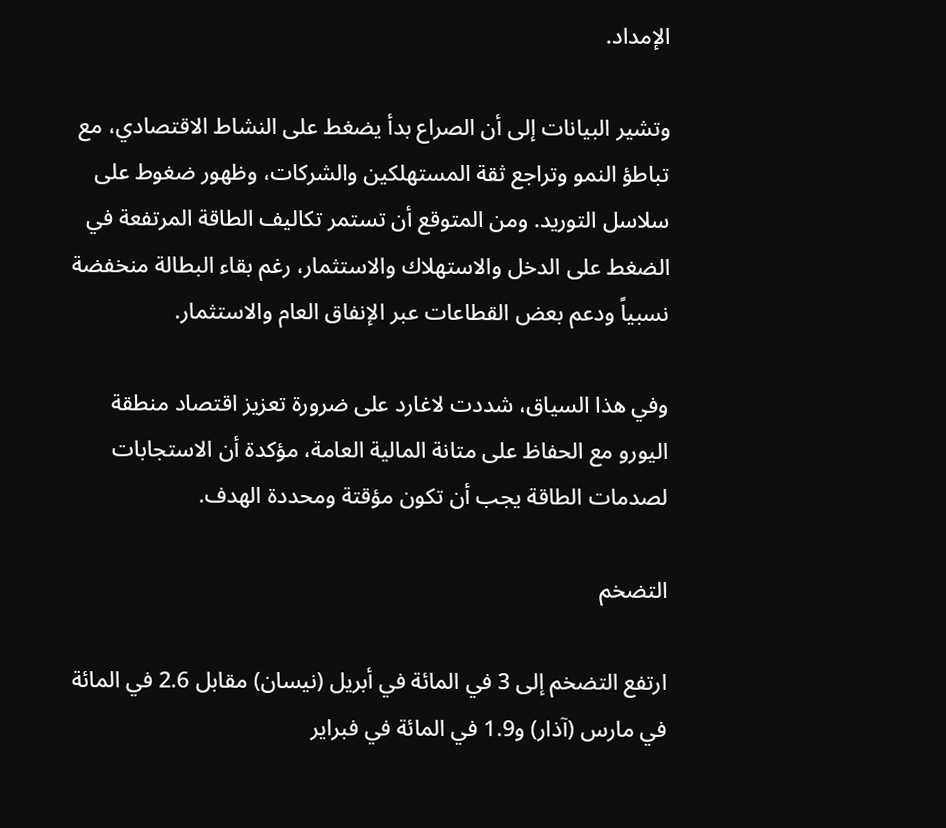الإمداد.

وتشير البيانات إلى أن الصراع بدأ يضغط على النشاط الاقتصادي، مع تباطؤ النمو وتراجع ثقة المستهلكين والشركات، وظهور ضغوط على سلاسل التوريد. ومن المتوقع أن تستمر تكاليف الطاقة المرتفعة في الضغط على الدخل والاستهلاك والاستثمار، رغم بقاء البطالة منخفضة نسبياً ودعم بعض القطاعات عبر الإنفاق العام والاستثمار.

وفي هذا السياق، شددت لاغارد على ضرورة تعزيز اقتصاد منطقة اليورو مع الحفاظ على متانة المالية العامة، مؤكدة أن الاستجابات لصدمات الطاقة يجب أن تكون مؤقتة ومحددة الهدف.

التضخم

ارتفع التضخم إلى 3 في المائة في أبريل (نيسان) مقابل 2.6 في المائة في مارس (آذار) و1.9 في المائة في فبراير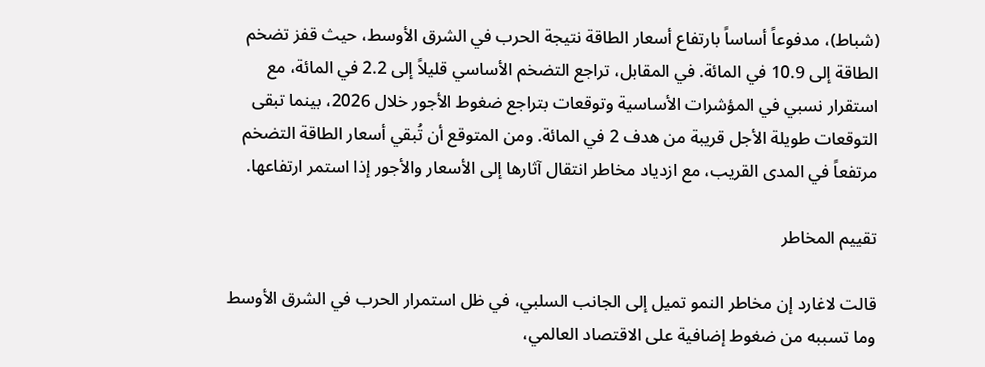(شباط)، مدفوعاً أساساً بارتفاع أسعار الطاقة نتيجة الحرب في الشرق الأوسط، حيث قفز تضخم الطاقة إلى 10.9 في المائة. في المقابل، تراجع التضخم الأساسي قليلاً إلى 2.2 في المائة، مع استقرار نسبي في المؤشرات الأساسية وتوقعات بتراجع ضغوط الأجور خلال 2026، بينما تبقى التوقعات طويلة الأجل قريبة من هدف 2 في المائة. ومن المتوقع أن تُبقي أسعار الطاقة التضخم مرتفعاً في المدى القريب، مع ازدياد مخاطر انتقال آثارها إلى الأسعار والأجور إذا استمر ارتفاعها.

تقييم المخاطر

قالت لاغارد إن مخاطر النمو تميل إلى الجانب السلبي، في ظل استمرار الحرب في الشرق الأوسط وما تسببه من ضغوط إضافية على الاقتصاد العالمي،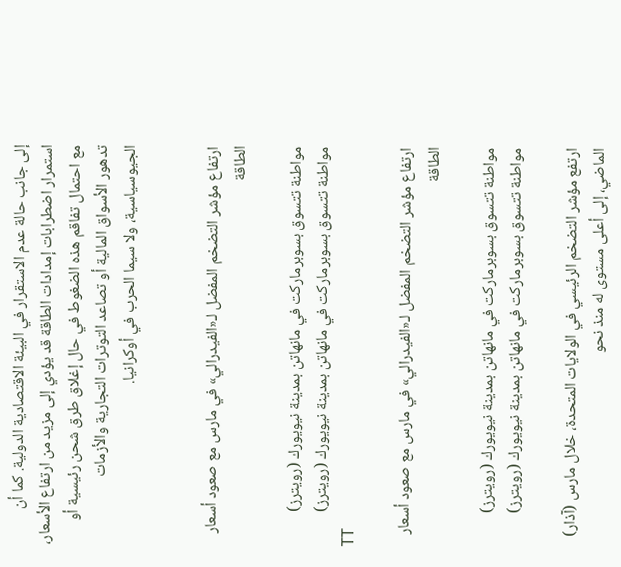إلى جانب حالة عدم الاستقرار في البيئة الاقتصادية الدولية. كما أن استمرار اضطرابات إمدادات الطاقة قد يؤدي إلى مزيد من ارتفاع الأسعار، مع احتمال تفاقم هذه الضغوط في حال إغلاق طرق شحن رئيسية أو تدهور الأسواق المالية أو تصاعد التوترات التجارية والأزمات الجيوسياسية، ولا سيما الحرب في أوكرانيا.


ارتفاع مؤشر التضخم المفضل لـ«الفيدرالي» في مارس مع صعود أسعار الطاقة

مواطنة تتسوق بسوبرماركت في مانهاتن بمدينة نيويورك (رويترز)
مواطنة تتسوق بسوبرماركت في مانهاتن بمدينة نيويورك (رويترز)
TT

ارتفاع مؤشر التضخم المفضل لـ«الفيدرالي» في مارس مع صعود أسعار الطاقة

مواطنة تتسوق بسوبرماركت في مانهاتن بمدينة نيويورك (رويترز)
مواطنة تتسوق بسوبرماركت في مانهاتن بمدينة نيويورك (رويترز)

ارتفع مؤشر التضخم الرئيسي في الولايات المتحدة، خلال مارس (آذار) الماضي، إلى أعلى مستوى له منذ نحو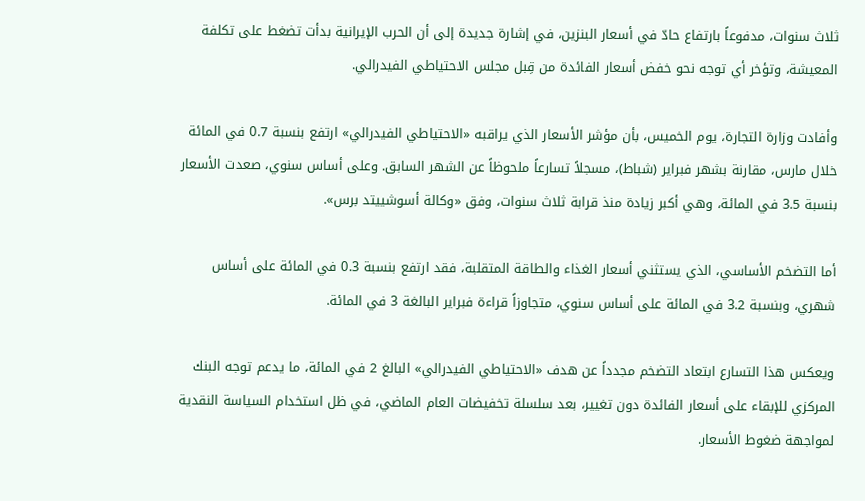ثلاث سنوات، مدفوعاً بارتفاع حادّ في أسعار البنزين، في إشارة جديدة إلى أن الحرب الإيرانية بدأت تضغط على تكلفة المعيشة، وتؤخر أي توجه نحو خفض أسعار الفائدة من قِبل مجلس الاحتياطي الفيدرالي.

وأفادت وزارة التجارة، يوم الخميس، بأن مؤشر الأسعار الذي يراقبه «الاحتياطي الفيدرالي» ارتفع بنسبة 0.7 في المائة خلال مارس، مقارنة بشهر فبراير (شباط)، مسجلاً تسارعاً ملحوظاً عن الشهر السابق. وعلى أساس سنوي، صعدت الأسعار بنسبة 3.5 في المائة، وهي أكبر زيادة منذ قرابة ثلاث سنوات، وفق «وكالة أسوشييتد برس».

أما التضخم الأساسي، الذي يستثني أسعار الغذاء والطاقة المتقلبة، فقد ارتفع بنسبة 0.3 في المائة على أساس شهري، وبنسبة 3.2 في المائة على أساس سنوي، متجاوزاً قراءة فبراير البالغة 3 في المائة.

ويعكس هذا التسارع ابتعاد التضخم مجدداً عن هدف «الاحتياطي الفيدرالي» البالغ 2 في المائة، ما يدعم توجه البنك المركزي للإبقاء على أسعار الفائدة دون تغيير، بعد سلسلة تخفيضات العام الماضي، في ظل استخدام السياسة النقدية لمواجهة ضغوط الأسعار.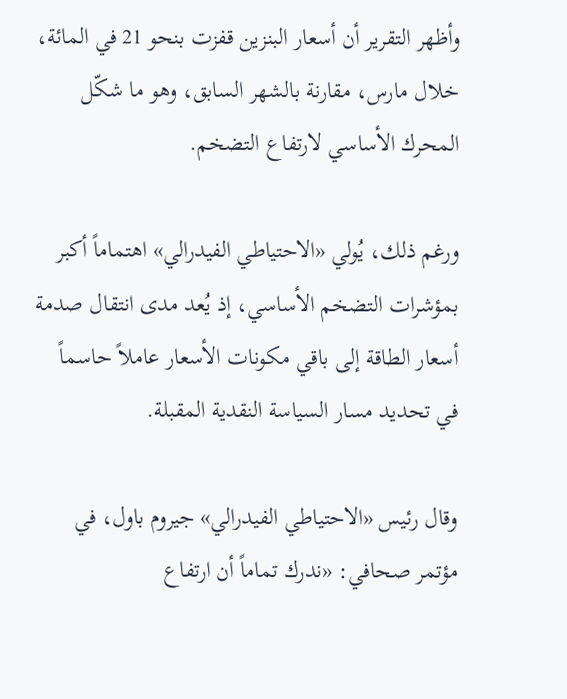وأظهر التقرير أن أسعار البنزين قفزت بنحو 21 في المائة، خلال مارس، مقارنة بالشهر السابق، وهو ما شكّل المحرك الأساسي لارتفاع التضخم.

ورغم ذلك، يُولي «الاحتياطي الفيدرالي» اهتماماً أكبر بمؤشرات التضخم الأساسي، إذ يُعد مدى انتقال صدمة أسعار الطاقة إلى باقي مكونات الأسعار عاملاً حاسماً في تحديد مسار السياسة النقدية المقبلة.

وقال رئيس «الاحتياطي الفيدرالي» جيروم باول، في مؤتمر صحافي: «ندرك تماماً أن ارتفاع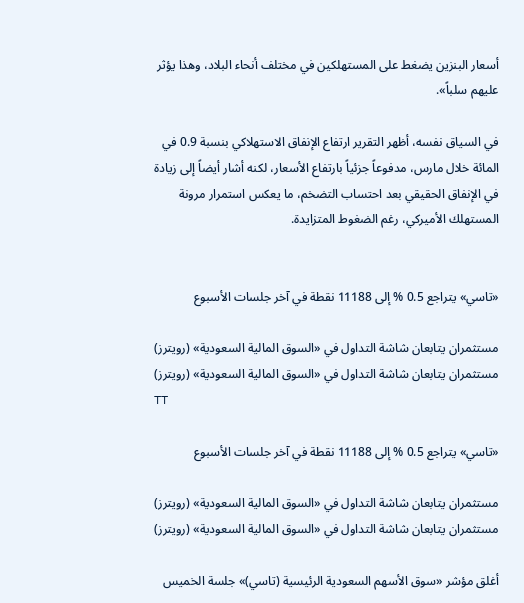أسعار البنزين يضغط على المستهلكين في مختلف أنحاء البلاد، وهذا يؤثر عليهم سلباً».

في السياق نفسه، أظهر التقرير ارتفاع الإنفاق الاستهلاكي بنسبة 0.9 في المائة خلال مارس، مدفوعاً جزئياً بارتفاع الأسعار، لكنه أشار أيضاً إلى زيادة في الإنفاق الحقيقي بعد احتساب التضخم، ما يعكس استمرار مرونة المستهلك الأميركي، رغم الضغوط المتزايدة.


«تاسي» يتراجع 0.5 % إلى 11188 نقطة في آخر جلسات الأسبوع

مستثمران يتابعان شاشة التداول في «السوق المالية السعودية» (رويترز)
مستثمران يتابعان شاشة التداول في «السوق المالية السعودية» (رويترز)
TT

«تاسي» يتراجع 0.5 % إلى 11188 نقطة في آخر جلسات الأسبوع

مستثمران يتابعان شاشة التداول في «السوق المالية السعودية» (رويترز)
مستثمران يتابعان شاشة التداول في «السوق المالية السعودية» (رويترز)

أغلق مؤشر «سوق الأسهم السعودية الرئيسية (تاسي)» جلسة الخميس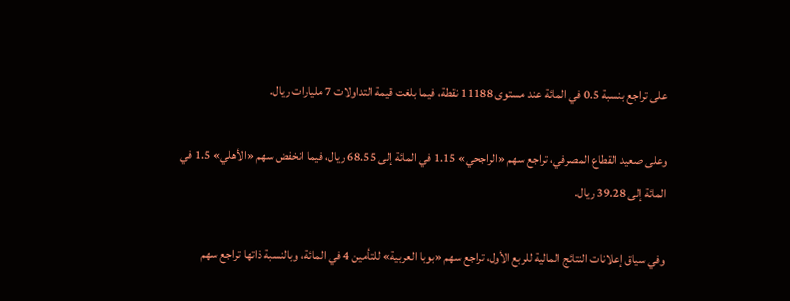على تراجع بنسبة 0.5 في المائة عند مستوى 11188 نقطة، فيما بلغت قيمة التداولات 7 مليارات ريال.

وعلى صعيد القطاع المصرفي، تراجع سهم «الراجحي» 1.15 في المائة إلى 68.55 ريال، فيما انخفض سهم «الأهلي» 1.5 في المائة إلى 39.28 ريال.

وفي سياق إعلانات النتائج المالية للربع الأول، تراجع سهم «بوبا العربية» للتأمين 4 في المائة، وبالنسبة ذاتها تراجع سهم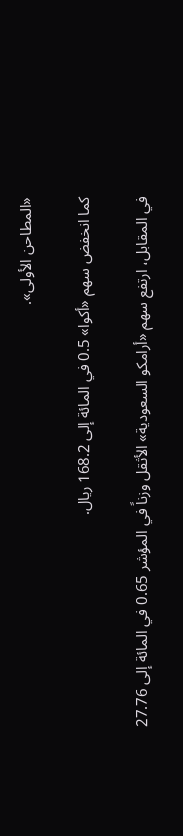«المطاحن الأولى».

كما انخفض سهم «أكوا» 0.5 في المائة إلى 168.2 ريال.

في المقابل، ارتفع سهم «أرامكو السعودية» الأثقل وزناً في المؤشر 0.65 في المائة إلى 27.76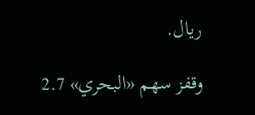ريال.

وقفز سهم «البحري» 2.7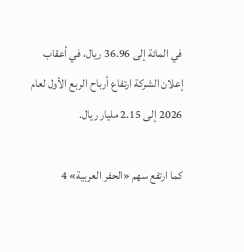في المائة إلى 36.96 ريال، في أعقاب إعلان الشركة ارتفاع أرباح الربع الأول لعام 2026 إلى 2.15 مليار ريال.

كما ارتفع سهم «الحفر العربية» 4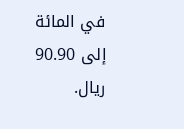في المائة إلى 90.90 ريال.